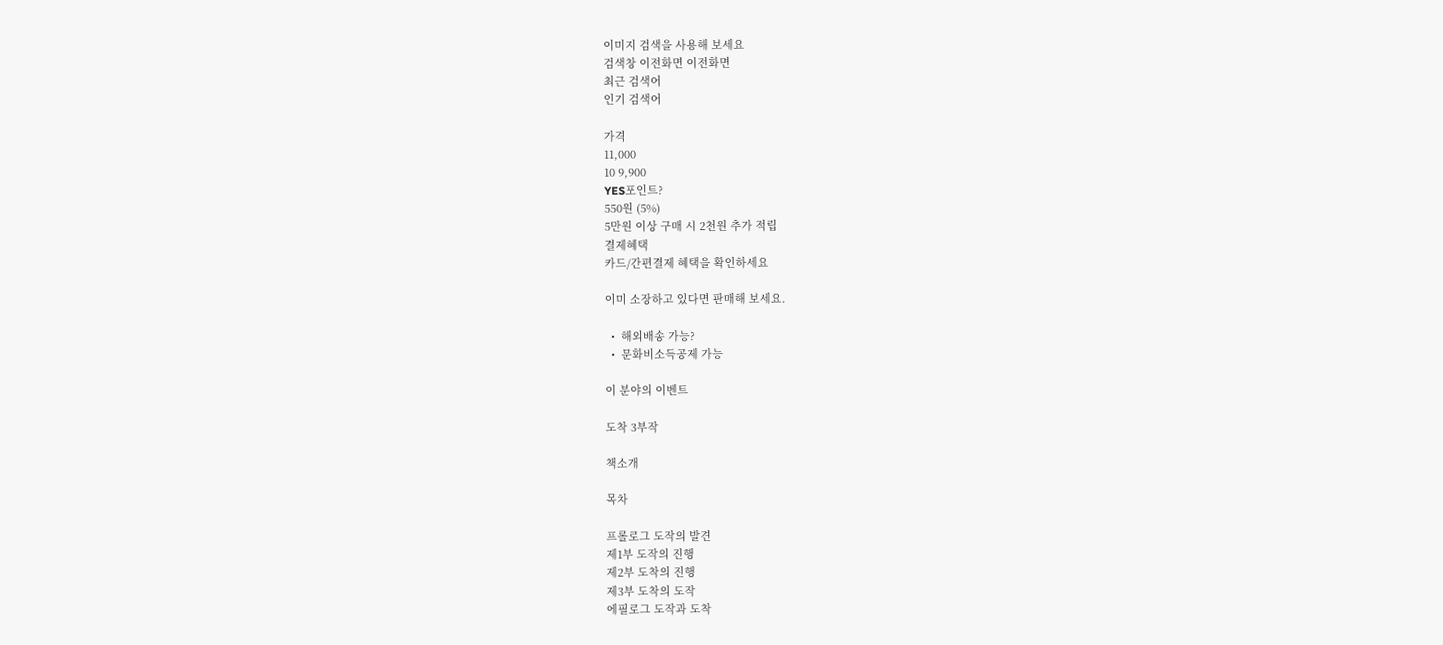이미지 검색을 사용해 보세요
검색창 이전화면 이전화면
최근 검색어
인기 검색어

가격
11,000
10 9,900
YES포인트?
550원 (5%)
5만원 이상 구매 시 2천원 추가 적립
결제혜택
카드/간편결제 혜택을 확인하세요

이미 소장하고 있다면 판매해 보세요.

  •  해외배송 가능?
  •  문화비소득공제 가능

이 분야의 이벤트

도착 3부작

책소개

목차

프롤로그 도작의 발견
제1부 도작의 진행
제2부 도착의 진행
제3부 도착의 도작
에필로그 도작과 도착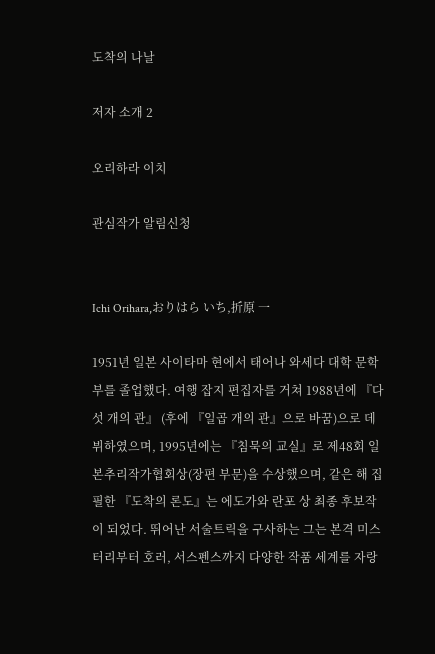도착의 나날

저자 소개 2

오리하라 이치

관심작가 알림신청


Ichi Orihara,おりはら いち,折原 一

1951년 일본 사이타마 현에서 태어나 와세다 대학 문학부를 졸업했다. 여행 잡지 편집자를 거쳐 1988년에 『다섯 개의 관』 (후에 『일곱 개의 관』으로 바꿈)으로 데뷔하였으며, 1995년에는 『침묵의 교실』로 제48회 일본추리작가협회상(장편 부문)을 수상했으며, 같은 해 집필한 『도착의 론도』는 에도가와 란포 상 최종 후보작이 되었다. 뛰어난 서술트릭을 구사하는 그는 본격 미스터리부터 호러, 서스펜스까지 다양한 작품 세계를 자랑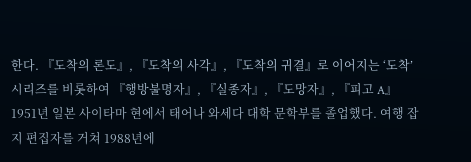한다. 『도착의 론도』, 『도착의 사각』, 『도착의 귀결』로 이어지는 ‘도착’ 시리즈를 비롯하여 『행방불명자』, 『실종자』, 『도망자』, 『피고 A』
1951년 일본 사이타마 현에서 태어나 와세다 대학 문학부를 졸업했다. 여행 잡지 편집자를 거쳐 1988년에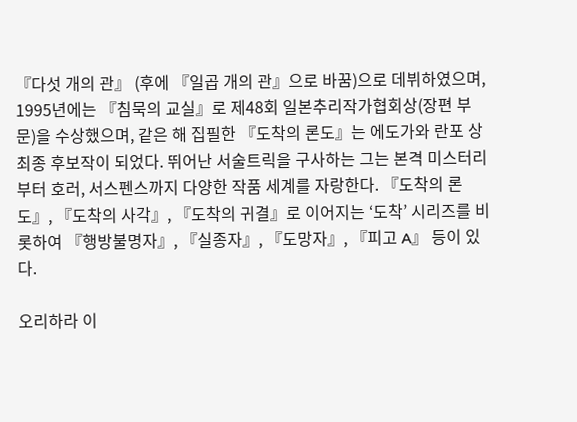『다섯 개의 관』 (후에 『일곱 개의 관』으로 바꿈)으로 데뷔하였으며, 1995년에는 『침묵의 교실』로 제48회 일본추리작가협회상(장편 부문)을 수상했으며, 같은 해 집필한 『도착의 론도』는 에도가와 란포 상 최종 후보작이 되었다. 뛰어난 서술트릭을 구사하는 그는 본격 미스터리부터 호러, 서스펜스까지 다양한 작품 세계를 자랑한다. 『도착의 론도』, 『도착의 사각』, 『도착의 귀결』로 이어지는 ‘도착’ 시리즈를 비롯하여 『행방불명자』, 『실종자』, 『도망자』, 『피고 A』 등이 있다.

오리하라 이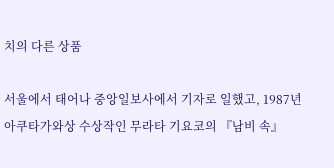치의 다른 상품

서울에서 태어나 중앙일보사에서 기자로 일했고, 1987년 아쿠타가와상 수상작인 무라타 기요코의 『남비 속』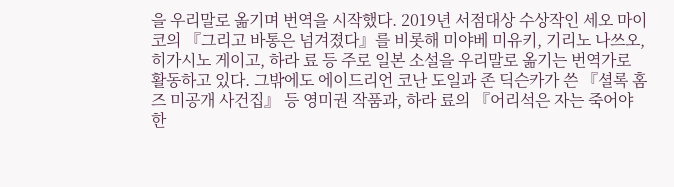을 우리말로 옮기며 번역을 시작했다. 2019년 서점대상 수상작인 세오 마이코의 『그리고 바통은 넘겨졌다』를 비롯해 미야베 미유키, 기리노 나쓰오, 히가시노 게이고, 하라 료 등 주로 일본 소설을 우리말로 옮기는 번역가로 활동하고 있다. 그밖에도 에이드리언 코난 도일과 존 딕슨카가 쓴 『셜록 홈즈 미공개 사건집』 등 영미권 작품과, 하라 료의 『어리석은 자는 죽어야 한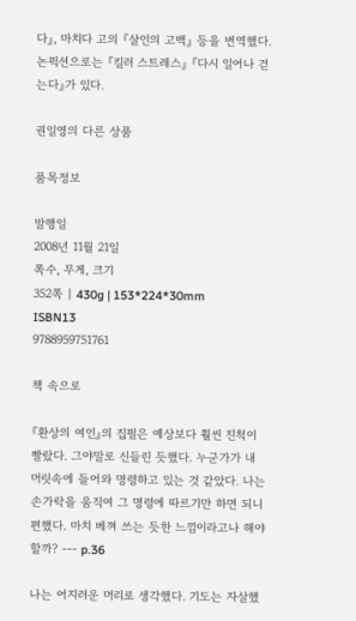다』, 마치다 고의 『살인의 고백』 등을 번역했다. 논픽션으로는 『킬러 스트레스』 『다시 일어나 걷는다』가 있다.

권일영의 다른 상품

품목정보

발행일
2008년 11월 21일
쪽수, 무게, 크기
352쪽 | 430g | 153*224*30mm
ISBN13
9788959751761

책 속으로

『환상의 여인』의 집필은 예상보다 훨씬 진척이 빨랐다. 그야말로 신들린 듯했다. 누군가가 내 머릿속에 들어와 명령하고 있는 것 같았다. 나는 손가락을 움직여 그 명령에 따르기만 하면 되니 편했다. 마치 베껴 쓰는 듯한 느낌이라고나 해야 할까? --- p.36

나는 어지러운 머리로 생각했다. 기도는 자살했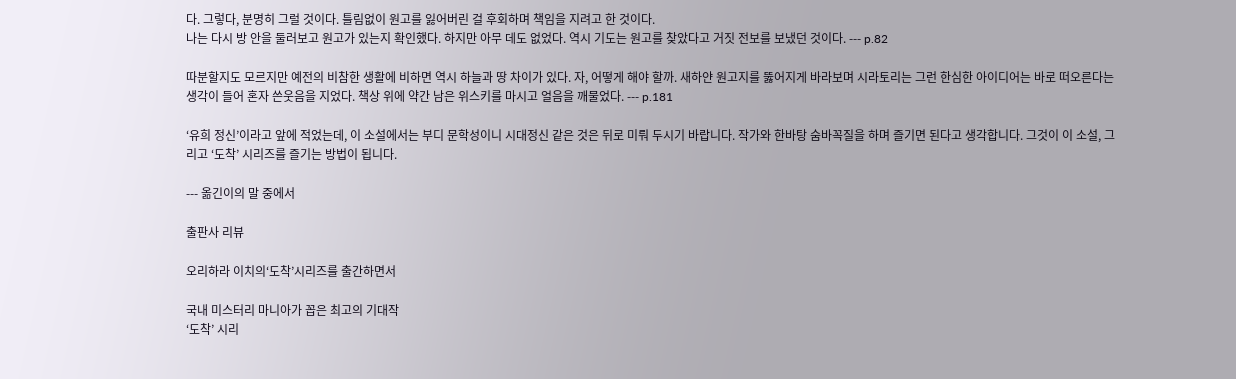다. 그렇다, 분명히 그럴 것이다. 틀림없이 원고를 잃어버린 걸 후회하며 책임을 지려고 한 것이다.
나는 다시 방 안을 둘러보고 원고가 있는지 확인했다. 하지만 아무 데도 없었다. 역시 기도는 원고를 찾았다고 거짓 전보를 보냈던 것이다. --- p.82

따분할지도 모르지만 예전의 비참한 생활에 비하면 역시 하늘과 땅 차이가 있다. 자, 어떻게 해야 할까. 새하얀 원고지를 뚫어지게 바라보며 시라토리는 그런 한심한 아이디어는 바로 떠오른다는 생각이 들어 혼자 쓴웃음을 지었다. 책상 위에 약간 남은 위스키를 마시고 얼음을 깨물었다. --- p.181

‘유희 정신’이라고 앞에 적었는데, 이 소설에서는 부디 문학성이니 시대정신 같은 것은 뒤로 미뤄 두시기 바랍니다. 작가와 한바탕 숨바꼭질을 하며 즐기면 된다고 생각합니다. 그것이 이 소설, 그리고 ‘도착’ 시리즈를 즐기는 방법이 됩니다.

--- 옮긴이의 말 중에서

출판사 리뷰

오리하라 이치의‘도착’시리즈를 출간하면서

국내 미스터리 마니아가 꼽은 최고의 기대작
‘도착’ 시리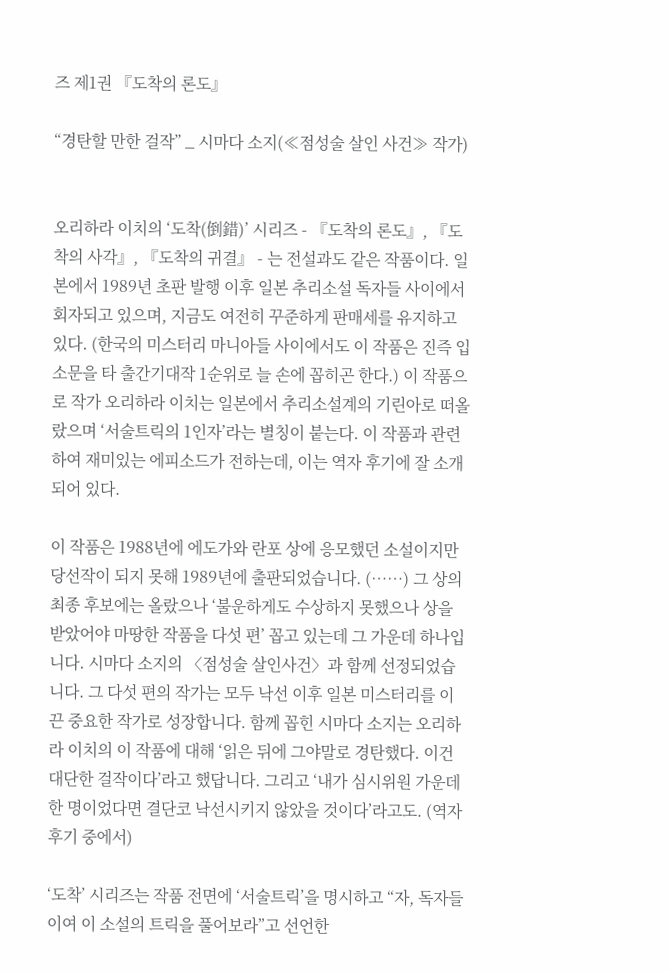즈 제1권 『도착의 론도』

“경탄할 만한 걸작” _ 시마다 소지(≪점성술 살인 사건≫ 작가)


오리하라 이치의 ‘도착(倒錯)’ 시리즈 - 『도착의 론도』, 『도착의 사각』, 『도착의 귀결』 - 는 전설과도 같은 작품이다. 일본에서 1989년 초판 발행 이후 일본 추리소설 독자들 사이에서 회자되고 있으며, 지금도 여전히 꾸준하게 판매세를 유지하고 있다. (한국의 미스터리 마니아들 사이에서도 이 작품은 진즉 입소문을 타 출간기대작 1순위로 늘 손에 꼽히곤 한다.) 이 작품으로 작가 오리하라 이치는 일본에서 추리소설계의 기린아로 떠올랐으며 ‘서술트릭의 1인자’라는 별칭이 붙는다. 이 작품과 관련하여 재미있는 에피소드가 전하는데, 이는 역자 후기에 잘 소개되어 있다.

이 작품은 1988년에 에도가와 란포 상에 응모했던 소설이지만 당선작이 되지 못해 1989년에 출판되었습니다. (……) 그 상의 최종 후보에는 올랐으나 ‘불운하게도 수상하지 못했으나 상을 받았어야 마땅한 작품을 다섯 편’ 꼽고 있는데 그 가운데 하나입니다. 시마다 소지의 〈점성술 살인사건〉과 함께 선정되었습니다. 그 다섯 편의 작가는 모두 낙선 이후 일본 미스터리를 이끈 중요한 작가로 성장합니다. 함께 꼽힌 시마다 소지는 오리하라 이치의 이 작품에 대해 ‘읽은 뒤에 그야말로 경탄했다. 이건 대단한 걸작이다’라고 했답니다. 그리고 ‘내가 심시위원 가운데 한 명이었다면 결단코 낙선시키지 않았을 것이다’라고도. (역자 후기 중에서)

‘도착’ 시리즈는 작품 전면에 ‘서술트릭’을 명시하고 “자, 독자들이여 이 소설의 트릭을 풀어보라”고 선언한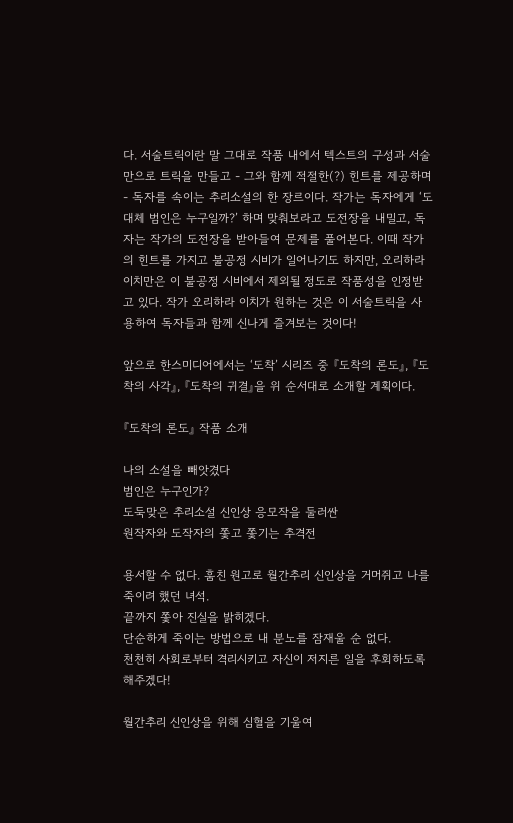다. 서술트릭이란 말 그대로 작품 내에서 텍스트의 구성과 서술만으로 트릭을 만들고 - 그와 함께 적절한(?) 힌트를 제공하며 - 독자를 속이는 추리소설의 한 장르이다. 작가는 독자에게 ‘도대체 범인은 누구일까?’ 하며 맞춰보라고 도전장을 내밀고, 독자는 작가의 도전장을 받아들여 문제를 풀어본다. 이때 작가의 힌트를 가지고 불공정 시비가 일어나기도 하지만, 오리하라 이치만은 이 불공정 시비에서 제외될 정도로 작품성을 인정받고 있다. 작가 오리하라 이치가 원하는 것은 이 서술트릭을 사용하여 독자들과 함께 신나게 즐겨보는 것이다!

앞으로 한스미디어에서는 ‘도착’ 시리즈 중 『도착의 론도』, 『도착의 사각』, 『도착의 귀결』을 위 순서대로 소개할 계획이다.

『도착의 론도』 작품 소개

나의 소설을 빼앗겼다
범인은 누구인가?
도둑맞은 추리소설 신인상 응모작을 둘러싼
원작자와 도작자의 쫓고 쫓기는 추격전

용서할 수 없다. 훔친 원고로 월간추리 신인상을 거머쥐고 나를 죽이려 했던 녀석.
끝까지 쫓아 진실을 밝히겠다.
단순하게 죽이는 방법으로 내 분노를 잠재울 순 없다.
천천히 사회로부터 격리시키고 자신이 저지른 일을 후회하도록 해주겠다!

월간추리 신인상을 위해 심혈을 기울여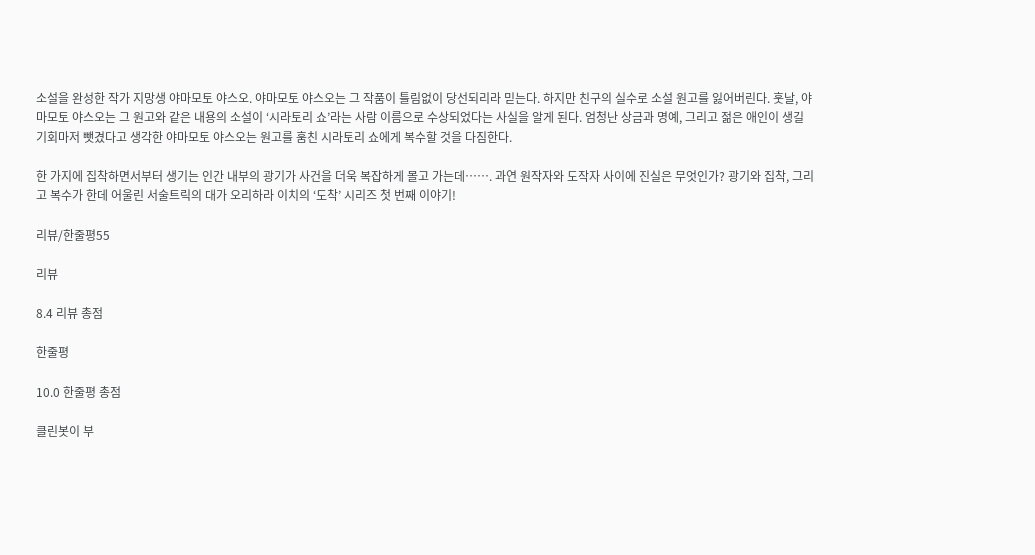소설을 완성한 작가 지망생 야마모토 야스오. 야마모토 야스오는 그 작품이 틀림없이 당선되리라 믿는다. 하지만 친구의 실수로 소설 원고를 잃어버린다. 훗날, 야마모토 야스오는 그 원고와 같은 내용의 소설이 ‘시라토리 쇼’라는 사람 이름으로 수상되었다는 사실을 알게 된다. 엄청난 상금과 명예, 그리고 젊은 애인이 생길 기회마저 뺏겼다고 생각한 야마모토 야스오는 원고를 훔친 시라토리 쇼에게 복수할 것을 다짐한다.

한 가지에 집착하면서부터 생기는 인간 내부의 광기가 사건을 더욱 복잡하게 몰고 가는데……. 과연 원작자와 도작자 사이에 진실은 무엇인가? 광기와 집착, 그리고 복수가 한데 어울린 서술트릭의 대가 오리하라 이치의 ‘도착’ 시리즈 첫 번째 이야기!

리뷰/한줄평55

리뷰

8.4 리뷰 총점

한줄평

10.0 한줄평 총점

클린봇이 부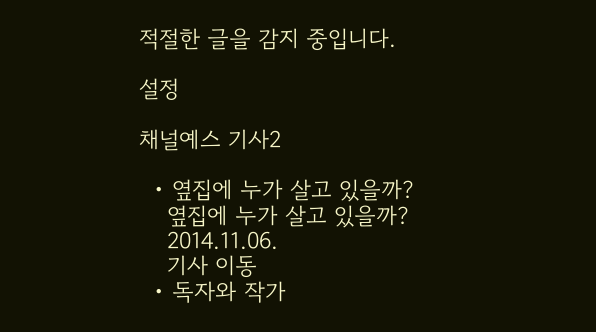적절한 글을 감지 중입니다.

설정

채널예스 기사2

  • 옆집에 누가 살고 있을까?
    옆집에 누가 살고 있을까?
    2014.11.06.
    기사 이동
  • 독자와 작가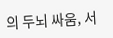의 두뇌 싸움, 서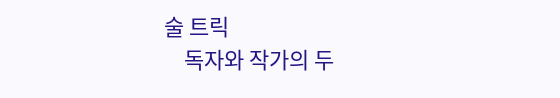술 트릭
    독자와 작가의 두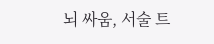뇌 싸움, 서술 트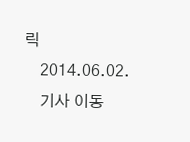릭
    2014.06.02.
    기사 이동